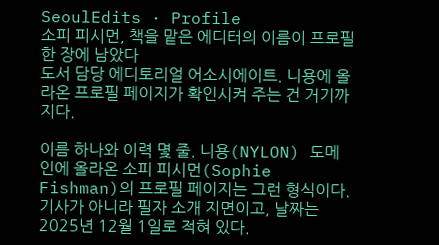SeoulEdits · Profile
소피 피시먼, 책을 맡은 에디터의 이름이 프로필 한 장에 남았다
도서 담당 에디토리얼 어소시에이트. 니용에 올라온 프로필 페이지가 확인시켜 주는 건 거기까지다.

이름 하나와 이력 몇 줄. 니용(NYLON) 도메인에 올라온 소피 피시먼(Sophie Fishman)의 프로필 페이지는 그런 형식이다. 기사가 아니라 필자 소개 지면이고, 날짜는 2025년 12월 1일로 적혀 있다.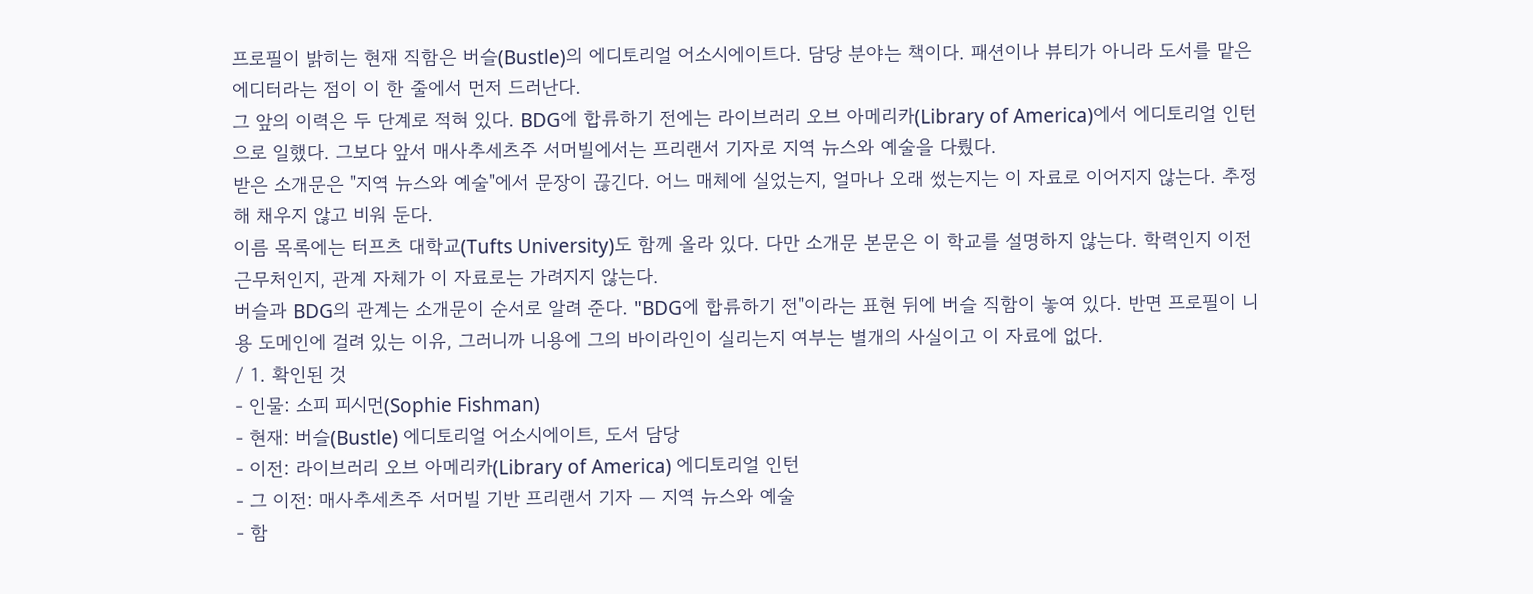프로필이 밝히는 현재 직함은 버슬(Bustle)의 에디토리얼 어소시에이트다. 담당 분야는 책이다. 패션이나 뷰티가 아니라 도서를 맡은 에디터라는 점이 이 한 줄에서 먼저 드러난다.
그 앞의 이력은 두 단계로 적혀 있다. BDG에 합류하기 전에는 라이브러리 오브 아메리카(Library of America)에서 에디토리얼 인턴으로 일했다. 그보다 앞서 매사추세츠주 서머빌에서는 프리랜서 기자로 지역 뉴스와 예술을 다뤘다.
받은 소개문은 "지역 뉴스와 예술"에서 문장이 끊긴다. 어느 매체에 실었는지, 얼마나 오래 썼는지는 이 자료로 이어지지 않는다. 추정해 채우지 않고 비워 둔다.
이름 목록에는 터프츠 대학교(Tufts University)도 함께 올라 있다. 다만 소개문 본문은 이 학교를 설명하지 않는다. 학력인지 이전 근무처인지, 관계 자체가 이 자료로는 가려지지 않는다.
버슬과 BDG의 관계는 소개문이 순서로 알려 준다. "BDG에 합류하기 전"이라는 표현 뒤에 버슬 직함이 놓여 있다. 반면 프로필이 니용 도메인에 걸려 있는 이유, 그러니까 니용에 그의 바이라인이 실리는지 여부는 별개의 사실이고 이 자료에 없다.
/ 1. 확인된 것
- 인물: 소피 피시먼(Sophie Fishman)
- 현재: 버슬(Bustle) 에디토리얼 어소시에이트, 도서 담당
- 이전: 라이브러리 오브 아메리카(Library of America) 에디토리얼 인턴
- 그 이전: 매사추세츠주 서머빌 기반 프리랜서 기자 — 지역 뉴스와 예술
- 함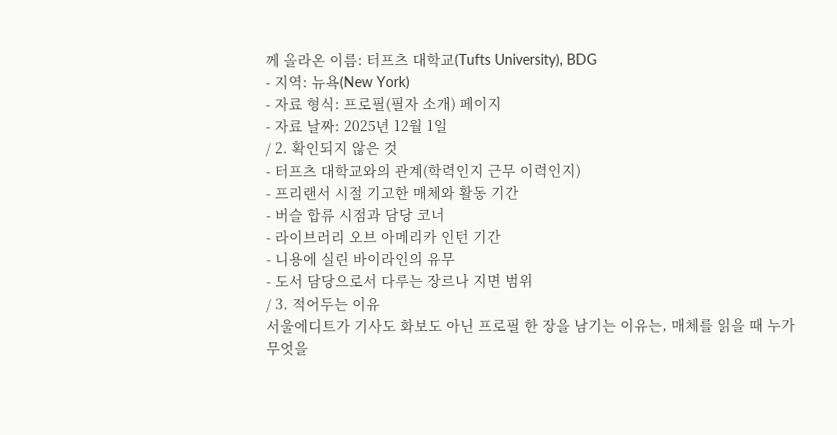께 올라온 이름: 터프츠 대학교(Tufts University), BDG
- 지역: 뉴욕(New York)
- 자료 형식: 프로필(필자 소개) 페이지
- 자료 날짜: 2025년 12월 1일
/ 2. 확인되지 않은 것
- 터프츠 대학교와의 관계(학력인지 근무 이력인지)
- 프리랜서 시절 기고한 매체와 활동 기간
- 버슬 합류 시점과 담당 코너
- 라이브러리 오브 아메리카 인턴 기간
- 니용에 실린 바이라인의 유무
- 도서 담당으로서 다루는 장르나 지면 범위
/ 3. 적어두는 이유
서울에디트가 기사도 화보도 아닌 프로필 한 장을 남기는 이유는, 매체를 읽을 때 누가 무엇을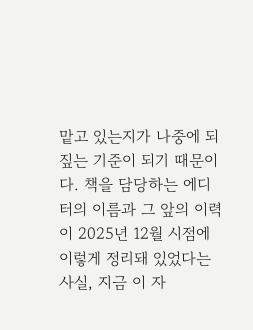맡고 있는지가 나중에 되짚는 기준이 되기 때문이다. 책을 담당하는 에디터의 이름과 그 앞의 이력이 2025년 12월 시점에 이렇게 정리돼 있었다는 사실, 지금 이 자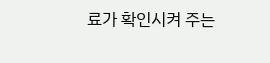료가 확인시켜 주는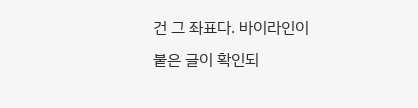건 그 좌표다. 바이라인이 붙은 글이 확인되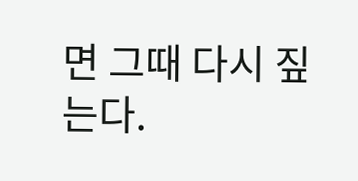면 그때 다시 짚는다.